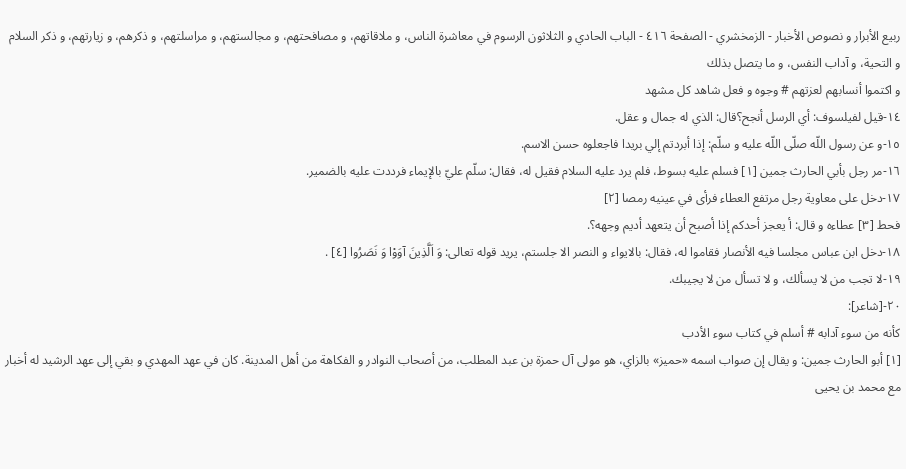ربيع الأبرار و نصوص الأخبار - الزمخشري - الصفحة ٤١٦ - الباب الحادي و الثلاثون الرسوم في معاشرة الناس، و ملاقاتهم، و مصافحتهم، و مجالستهم، و مراسلتهم، و ذكرهم، و زيارتهم، و ذكر السلام و التحية، و آداب النفس، و ما يتصل بذلك
و اكتموا أنسابهم لعزتهم # وجوه و فعل شاهد كل مشهد
١٤-قيل لفيلسوف: أي الرسل أنجح؟قال: الذي له جمال و عقل.
١٥-و عن رسول اللّه صلّى اللّه عليه و سلّم: إذا أبردتم إلي بريدا فاجعلوه حسن الاسم.
١٦-مر رجل بأبي الحارث جمين [١] فسلم عليه بسوط، فلم يرد عليه السلام فقيل له، فقال: سلّم عليّ بالإيماء فرددت عليه بالضمير.
١٧-دخل على معاوية رجل مرتفع العطاء فرأى في عينيه رمصا [٢]
فحط [٣] عطاءه و قال: أ يعجز أحدكم إذا أصبح أن يتعهد أديم وجهه؟.
١٨-دخل ابن عباس مجلسا فيه الأنصار فقاموا له، فقال: بالايواء و النصر الا جلستم، يريد قوله تعالى: وَ اَلَّذِينَ آوَوْا وَ نَصَرُوا [٤] .
١٩-لا تجب من لا يسألك، و لا تسأل من لا يجيبك.
٢٠-[شاعر]:
كأنه من سوء آدابه # أسلم في كتاب سوء الأدب
[١] أبو الحارث جمين: و يقال إن صواب اسمه «حميز» بالزاي، هو مولى آل حمزة بن عبد المطلب، من أصحاب النوادر و الفكاهة من أهل المدينة. كان في عهد المهدي و بقي إلى عهد الرشيد له أخبار مع محمد بن يحيى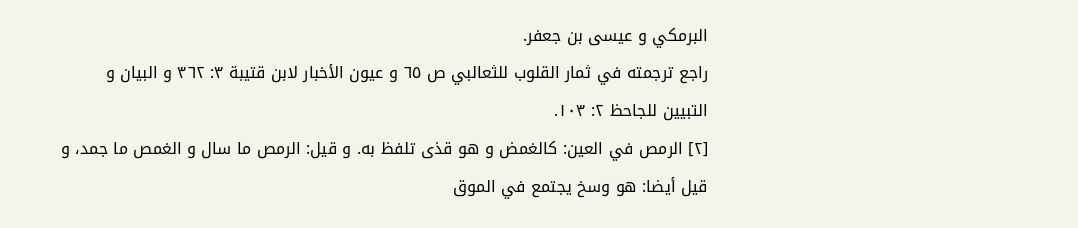البرمكي و عيسى بن جعفر.
راجع ترجمته في ثمار القلوب للثعالبي ص ٦٥ و عيون الأخبار لابن قتيبة ٣: ٣٦٢ و البيان و التبيين للجاحظ ٢: ١٠٣.
[٢] الرمص في العين: كالغمض و هو قذى تلفظ به. و قيل: الرمص ما سال و الغمص ما جمد، و قيل أيضا: هو وسخ يجتمع في الموق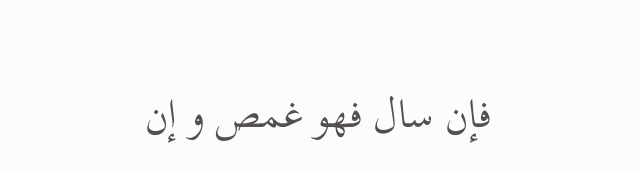فإن سال فهو غمص و إن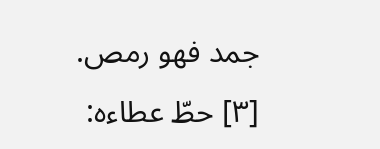جمد فهو رمص.
[٣] حطّ عطاءه: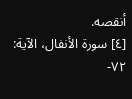أنقصه.
[٤] سورة الأنفال، الآية: ٧٢-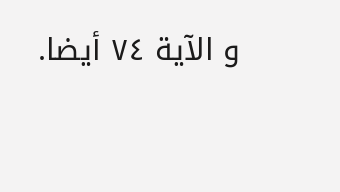و الآية ٧٤ أيضا.